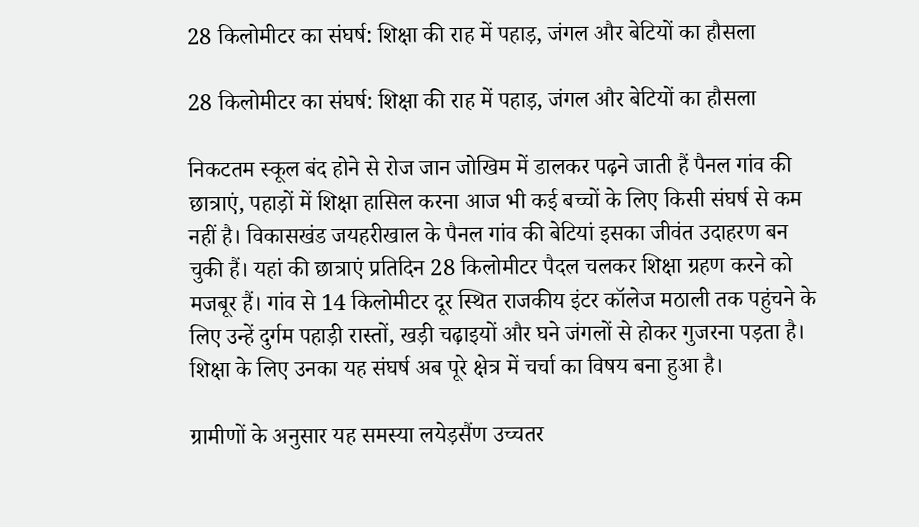28 किलोमीटर का संघर्ष: शिक्षा की राह में पहाड़, जंगल और बेटियों का हौसला

28 किलोमीटर का संघर्ष: शिक्षा की राह में पहाड़, जंगल और बेटियों का हौसला

निकटतम स्कूल बंद होने से रोज जान जोखिम में डालकर पढ़ने जाती हैं पैनल गांव की छात्राएं, पहाड़ों में शिक्षा हासिल करना आज भी कई बच्चों के लिए किसी संघर्ष से कम नहीं है। विकासखंड जयहरीखाल के पैनल गांव की बेटियां इसका जीवंत उदाहरण बन चुकी हैं। यहां की छात्राएं प्रतिदिन 28 किलोमीटर पैदल चलकर शिक्षा ग्रहण करने को मजबूर हैं। गांव से 14 किलोमीटर दूर स्थित राजकीय इंटर कॉलेज मठाली तक पहुंचने के लिए उन्हें दुर्गम पहाड़ी रास्तों, खड़ी चढ़ाइयों और घने जंगलों से होकर गुजरना पड़ता है। शिक्षा के लिए उनका यह संघर्ष अब पूरे क्षेत्र में चर्चा का विषय बना हुआ है।

ग्रामीणों के अनुसार यह समस्या लयेड़सैंण उच्चतर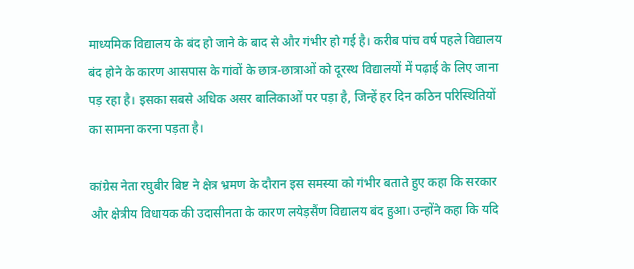माध्यमिक विद्यालय के बंद हो जाने के बाद से और गंभीर हो गई है। करीब पांच वर्ष पहले विद्यालय बंद होने के कारण आसपास के गांवों के छात्र-छात्राओं को दूरस्थ विद्यालयों में पढ़ाई के लिए जाना पड़ रहा है। इसका सबसे अधिक असर बालिकाओं पर पड़ा है, जिन्हें हर दिन कठिन परिस्थितियों का सामना करना पड़ता है।

कांग्रेस नेता रघुबीर बिष्ट ने क्षेत्र भ्रमण के दौरान इस समस्या को गंभीर बताते हुए कहा कि सरकार और क्षेत्रीय विधायक की उदासीनता के कारण लयेड़सैंण विद्यालय बंद हुआ। उन्होंने कहा कि यदि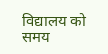विद्यालय को समय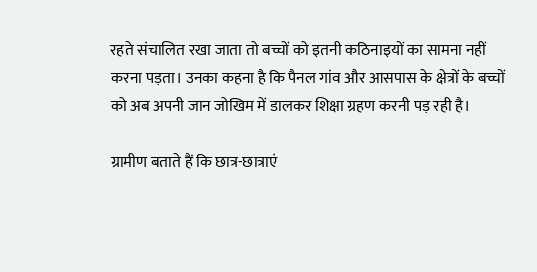रहते संचालित रखा जाता तो बच्चों को इतनी कठिनाइयों का सामना नहीं करना पड़ता। उनका कहना है कि पैनल गांव और आसपास के क्षेत्रों के बच्चों को अब अपनी जान जोखिम में डालकर शिक्षा ग्रहण करनी पड़ रही है।

ग्रामीण बताते हैं कि छात्र-छात्राएं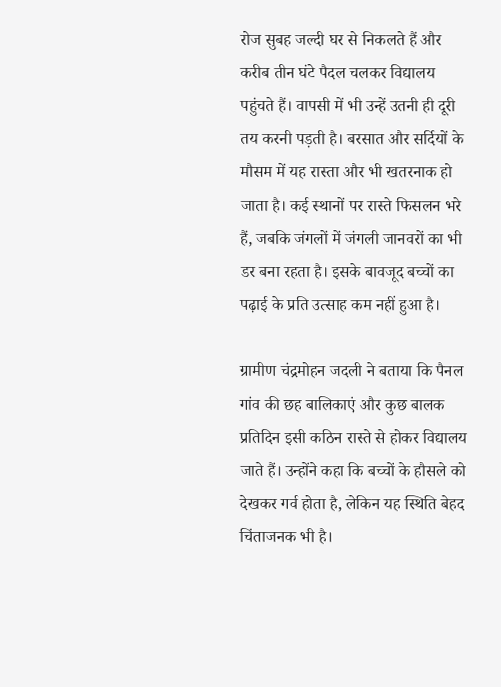रोज सुबह जल्दी घर से निकलते हैं और करीब तीन घंटे पैदल चलकर विद्यालय पहुंचते हैं। वापसी में भी उन्हें उतनी ही दूरी तय करनी पड़ती है। बरसात और सर्दियों के मौसम में यह रास्ता और भी खतरनाक हो जाता है। कई स्थानों पर रास्ते फिसलन भरे हैं, जबकि जंगलों में जंगली जानवरों का भी डर बना रहता है। इसके बावजूद बच्चों का पढ़ाई के प्रति उत्साह कम नहीं हुआ है।

ग्रामीण चंद्रमोहन जदली ने बताया कि पैनल गांव की छह बालिकाएं और कुछ बालक प्रतिदिन इसी कठिन रास्ते से होकर विद्यालय जाते हैं। उन्होंने कहा कि बच्चों के हौसले को देखकर गर्व होता है, लेकिन यह स्थिति बेहद चिंताजनक भी है।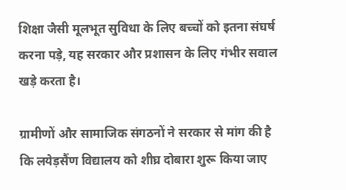शिक्षा जैसी मूलभूत सुविधा के लिए बच्चों को इतना संघर्ष करना पड़े, यह सरकार और प्रशासन के लिए गंभीर सवाल खड़े करता है।

ग्रामीणों और सामाजिक संगठनों ने सरकार से मांग की है कि लयेड़सैंण विद्यालय को शीघ्र दोबारा शुरू किया जाए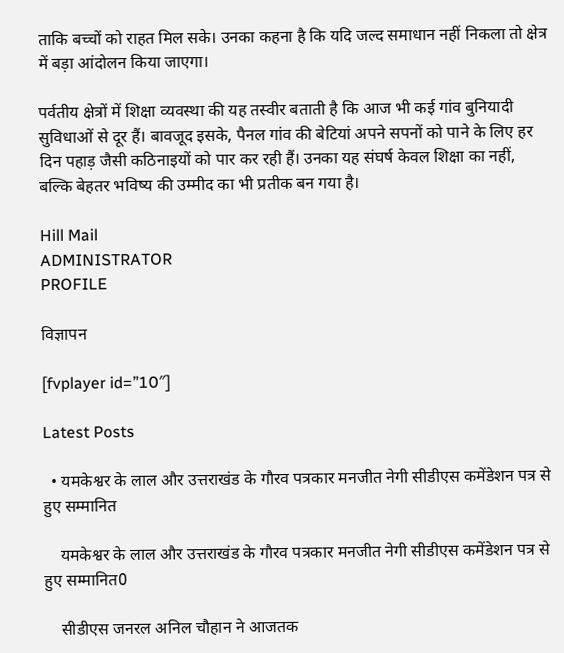ताकि बच्चों को राहत मिल सके। उनका कहना है कि यदि जल्द समाधान नहीं निकला तो क्षेत्र में बड़ा आंदोलन किया जाएगा।

पर्वतीय क्षेत्रों में शिक्षा व्यवस्था की यह तस्वीर बताती है कि आज भी कई गांव बुनियादी सुविधाओं से दूर हैं। बावजूद इसके, पैनल गांव की बेटियां अपने सपनों को पाने के लिए हर दिन पहाड़ जैसी कठिनाइयों को पार कर रही हैं। उनका यह संघर्ष केवल शिक्षा का नहीं, बल्कि बेहतर भविष्य की उम्मीद का भी प्रतीक बन गया है।

Hill Mail
ADMINISTRATOR
PROFILE

विज्ञापन

[fvplayer id=”10″]

Latest Posts

  • यमकेश्वर के लाल और उत्तराखंड के गौरव पत्रकार मनजीत नेगी सीडीएस कमेंडेशन पत्र से हुए सम्मानित

    यमकेश्वर के लाल और उत्तराखंड के गौरव पत्रकार मनजीत नेगी सीडीएस कमेंडेशन पत्र से हुए सम्मानित0

    सीडीएस जनरल अनिल चौहान ने आजतक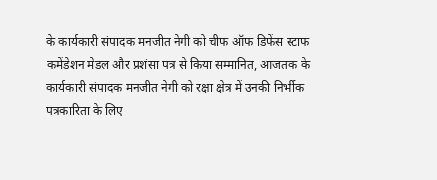के कार्यकारी संपादक मनजीत नेगी को चीफ ऑफ डिफेंस स्टाफ कमेंडेशन मेडल और प्रशंसा पत्र से किया सम्मानित, आजतक के कार्यकारी संपादक मनजीत नेगी को रक्षा क्षेत्र में उनकी निर्भीक पत्रकारिता के लिए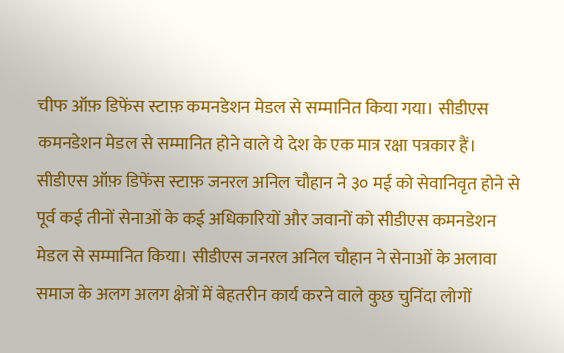चीफ ऑफ़ डिफेंस स्टाफ़ कमनडेशन मेडल से सम्मानित किया गया। सीडीएस कमनडेशन मेडल से सम्मानित होने वाले ये देश के एक मात्र रक्षा पत्रकार हैं। सीडीएस ऑफ़ डिफेंस स्टाफ़ जनरल अनिल चौहान ने ३० मई को सेवानिवृत होने से पूर्व कई तीनों सेनाओं के कई अधिकारियों और जवानों को सीडीएस कमनडेशन मेडल से सम्मानित किया। सीडीएस जनरल अनिल चौहान ने सेनाओं के अलावा समाज के अलग अलग क्षेत्रों में बेहतरीन कार्य करने वाले कुछ चुनिंदा लोगों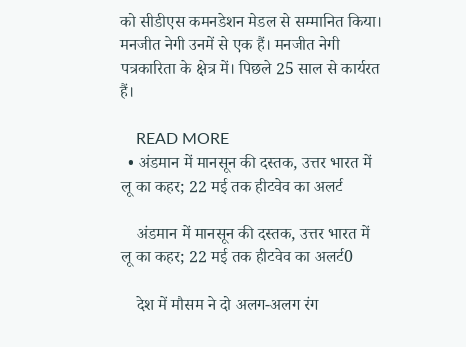को सीडीएस कमनडेशन मेडल से सम्मानित किया। मनजीत नेगी उनमें से एक हैं। मनजीत नेगी पत्रकारिता के क्षेत्र में। पिछले 25 साल से कार्यरत हैं।

    READ MORE
  • अंडमान में मानसून की दस्तक, उत्तर भारत में लू का कहर; 22 मई तक हीटवेव का अलर्ट

    अंडमान में मानसून की दस्तक, उत्तर भारत में लू का कहर; 22 मई तक हीटवेव का अलर्ट0

    देश में मौसम ने दो अलग-अलग रंग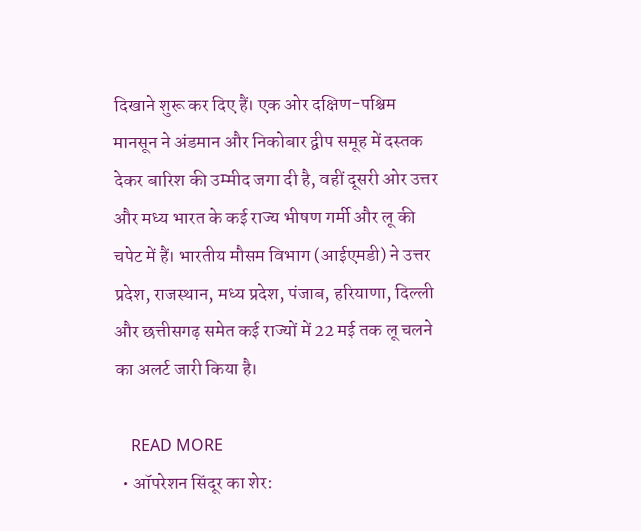दिखाने शुरू कर दिए हैं। एक ओर दक्षिण-पश्चिम मानसून ने अंडमान और निकोबार द्वीप समूह में दस्तक देकर बारिश की उम्मीद जगा दी है, वहीं दूसरी ओर उत्तर और मध्य भारत के कई राज्य भीषण गर्मी और लू की चपेट में हैं। भारतीय मौसम विभाग (आईएमडी) ने उत्तर प्रदेश, राजस्थान, मध्य प्रदेश, पंजाब, हरियाणा, दिल्ली और छत्तीसगढ़ समेत कई राज्यों में 22 मई तक लू चलने का अलर्ट जारी किया है।

    READ MORE
  • ऑपरेशन सिंदूर का शेर: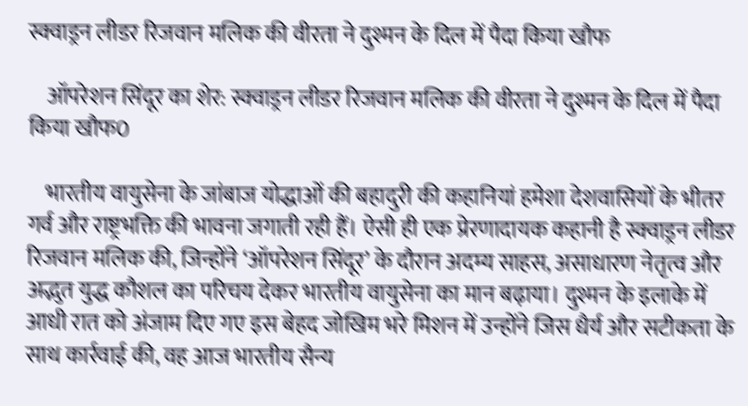स्क्वाड्रन लीडर रिजवान मलिक की वीरता ने दुश्मन के दिल में पैदा किया खौफ

    ऑपरेशन सिंदूर का शेर: स्क्वाड्रन लीडर रिजवान मलिक की वीरता ने दुश्मन के दिल में पैदा किया खौफ0

    भारतीय वायुसेना के जांबाज योद्धाओं की बहादुरी की कहानियां हमेशा देशवासियों के भीतर गर्व और राष्ट्रभक्ति की भावना जगाती रही हैं। ऐसी ही एक प्रेरणादायक कहानी है स्क्वाड्रन लीडर रिजवान मलिक की, जिन्होंने ‘ऑपरेशन सिंदूर’ के दौरान अदम्य साहस, असाधारण नेतृत्व और अद्भुत युद्ध कौशल का परिचय देकर भारतीय वायुसेना का मान बढ़ाया। दुश्मन के इलाके में आधी रात को अंजाम दिए गए इस बेहद जोखिम भरे मिशन में उन्होंने जिस धैर्य और सटीकता के साथ कार्रवाई की, वह आज भारतीय सैन्य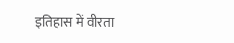इतिहास में वीरता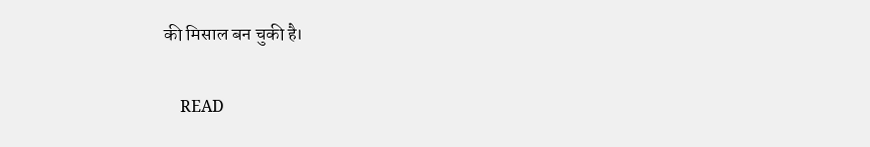की मिसाल बन चुकी है।

    READ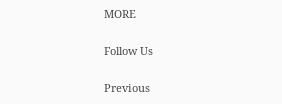MORE

Follow Us

Previous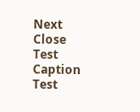Next
Close
Test Caption
Test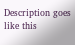Description goes like this